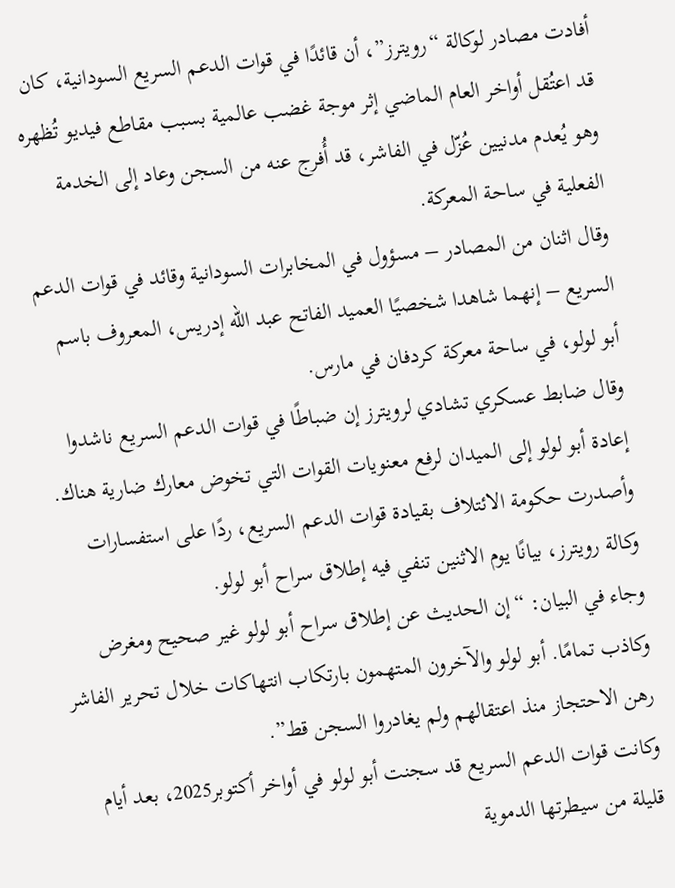أفادت مصادر لوكالة “رويترز”، أن قائدًا في قوات الدعم السريع السودانية، كان قد اعتُقل أواخر العام الماضي إثر موجة غضب عالمية بسبب مقاطع فيديو تُظهره وهو يُعدم مدنيين عُزّل في الفاشر، قد أُفرج عنه من السجن وعاد إلى الخدمة الفعلية في ساحة المعركة.
وقال اثنان من المصادر – مسؤول في المخابرات السودانية وقائد في قوات الدعم السريع – إنهما شاهدا شخصيًا العميد الفاتح عبد الله إدريس، المعروف باسم أبو لولو، في ساحة معركة كردفان في مارس.
وقال ضابط عسكري تشادي لرويترز إن ضباطًا في قوات الدعم السريع ناشدوا إعادة أبو لولو إلى الميدان لرفع معنويات القوات التي تخوض معارك ضارية هناك.
وأصدرت حكومة الائتلاف بقيادة قوات الدعم السريع، ردًا على استفسارات وكالة رويترز، بيانًا يوم الاثنين تنفي فيه إطلاق سراح أبو لولو.
وجاء في البيان: “إن الحديث عن إطلاق سراح أبو لولو غير صحيح ومغرض وكاذب تمامًا. أبو لولو والآخرون المتهمون بارتكاب انتهاكات خلال تحرير الفاشر رهن الاحتجاز منذ اعتقالهم ولم يغادروا السجن قط”.
وكانت قوات الدعم السريع قد سجنت أبو لولو في أواخر أكتوبر2025، بعد أيام قليلة من سيطرتها الدموية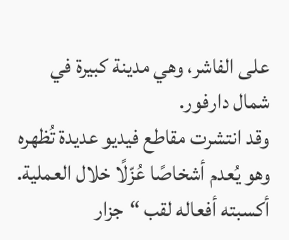على الفاشر، وهي مدينة كبيرة في شمال دارفور.
وقد انتشرت مقاطع فيديو عديدة تُظهره وهو يُعدم أشخاصًا عُزّلًا خلال العملية. أكسبته أفعاله لقب “جزار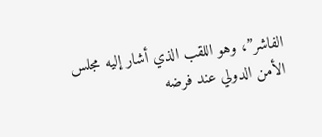الفاشر”، وهو اللقب الذي أشار إليه مجلس الأمن الدولي عند فرضه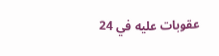عقوبات عليه في 24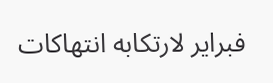فبراير لارتكابه انتهاكات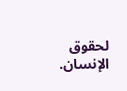لحقوق الإنسان.